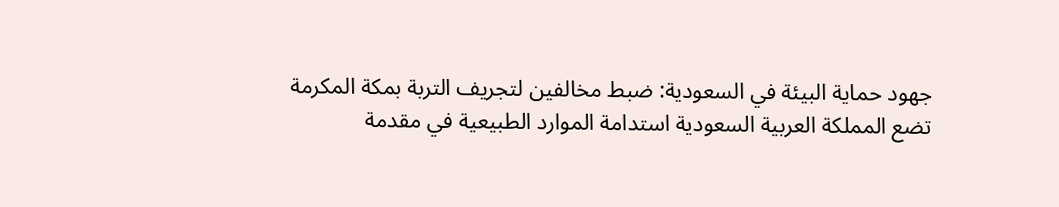جهود حماية البيئة في السعودية: ضبط مخالفين لتجريف التربة بمكة المكرمة
تضع المملكة العربية السعودية استدامة الموارد الطبيعية في مقدمة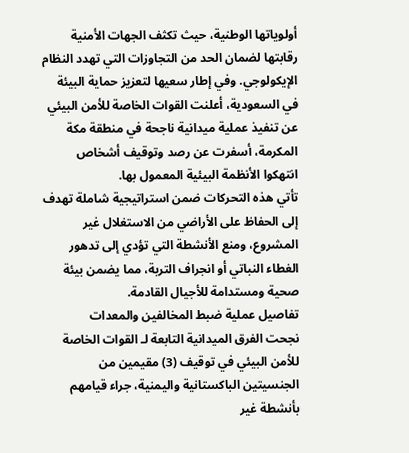أولوياتها الوطنية، حيث تكثف الجهات الأمنية رقابتها لضمان الحد من التجاوزات التي تهدد النظام الإيكولوجي. وفي إطار سعيها لتعزيز حماية البيئة في السعودية، أعلنت القوات الخاصة للأمن البيئي عن تنفيذ عملية ميدانية ناجحة في منطقة مكة المكرمة، أسفرت عن رصد وتوقيف أشخاص انتهكوا الأنظمة البيئية المعمول بها.
تأتي هذه التحركات ضمن استراتيجية شاملة تهدف إلى الحفاظ على الأراضي من الاستغلال غير المشروع، ومنع الأنشطة التي تؤدي إلى تدهور الغطاء النباتي أو انجراف التربة، مما يضمن بيئة صحية ومستدامة للأجيال القادمة.
تفاصيل عملية ضبط المخالفين والمعدات
نجحت الفرق الميدانية التابعة لـ القوات الخاصة للأمن البيئي في توقيف (3) مقيمين من الجنسيتين الباكستانية واليمنية، جراء قيامهم بأنشطة غير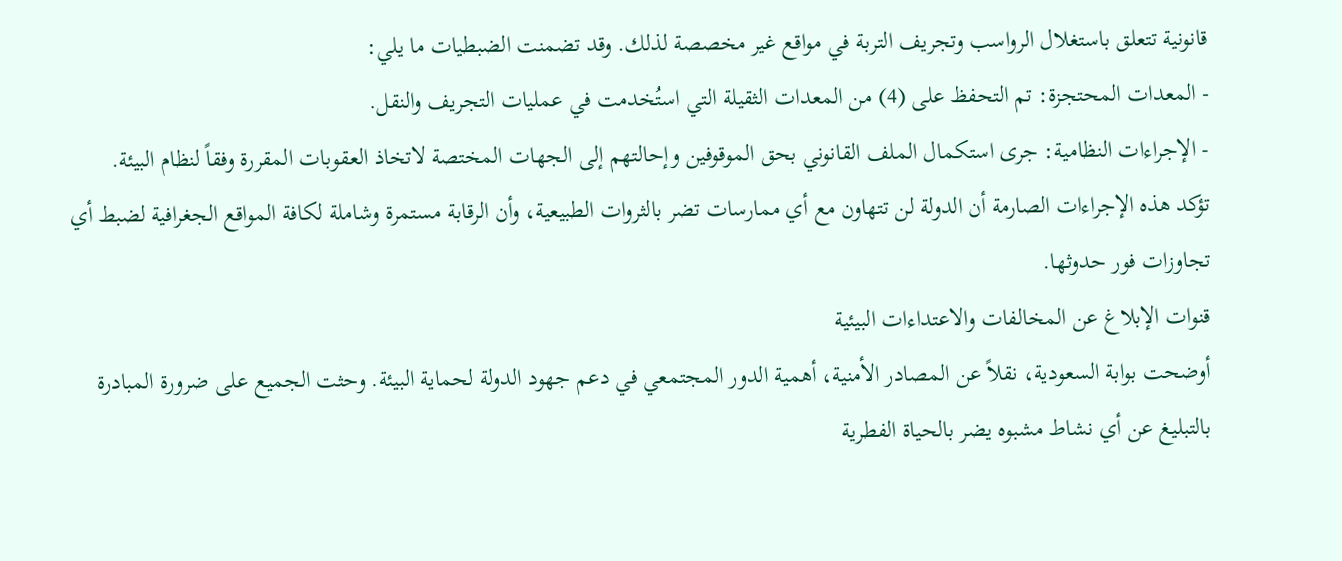قانونية تتعلق باستغلال الرواسب وتجريف التربة في مواقع غير مخصصة لذلك. وقد تضمنت الضبطيات ما يلي:
- المعدات المحتجزة: تم التحفظ على (4) من المعدات الثقيلة التي استُخدمت في عمليات التجريف والنقل.
- الإجراءات النظامية: جرى استكمال الملف القانوني بحق الموقوفين وإحالتهم إلى الجهات المختصة لاتخاذ العقوبات المقررة وفقاً لنظام البيئة.
تؤكد هذه الإجراءات الصارمة أن الدولة لن تتهاون مع أي ممارسات تضر بالثروات الطبيعية، وأن الرقابة مستمرة وشاملة لكافة المواقع الجغرافية لضبط أي تجاوزات فور حدوثها.
قنوات الإبلاغ عن المخالفات والاعتداءات البيئية
أوضحت بوابة السعودية، نقلاً عن المصادر الأمنية، أهمية الدور المجتمعي في دعم جهود الدولة لحماية البيئة. وحثت الجميع على ضرورة المبادرة بالتبليغ عن أي نشاط مشبوه يضر بالحياة الفطرية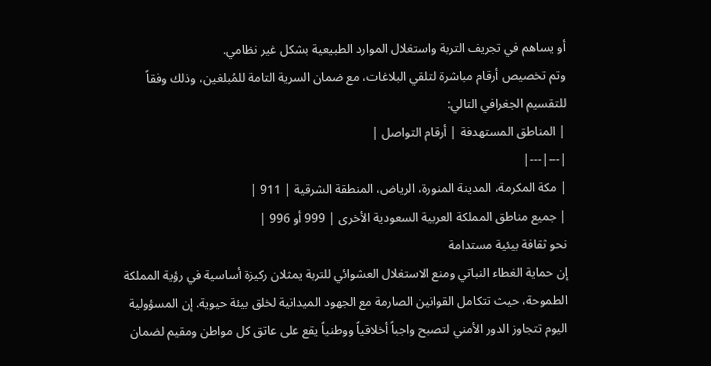أو يساهم في تجريف التربة واستغلال الموارد الطبيعية بشكل غير نظامي.
وتم تخصيص أرقام مباشرة لتلقي البلاغات، مع ضمان السرية التامة للمُبلغين، وذلك وفقاً للتقسيم الجغرافي التالي:
| المناطق المستهدفة | أرقام التواصل |
|---|---|
| مكة المكرمة، المدينة المنورة، الرياض، المنطقة الشرقية | 911 |
| جميع مناطق المملكة العربية السعودية الأخرى | 999 أو 996 |
نحو ثقافة بيئية مستدامة
إن حماية الغطاء النباتي ومنع الاستغلال العشوائي للتربة يمثلان ركيزة أساسية في رؤية المملكة الطموحة، حيث تتكامل القوانين الصارمة مع الجهود الميدانية لخلق بيئة حيوية. إن المسؤولية اليوم تتجاوز الدور الأمني لتصبح واجباً أخلاقياً ووطنياً يقع على عاتق كل مواطن ومقيم لضمان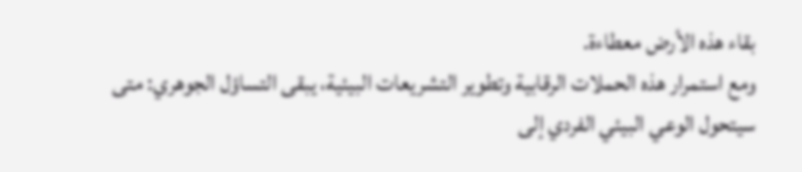بقاء هذه الأرض معطاءة.
ومع استمرار هذه الحملات الرقابية وتطوير التشريعات البيئية، يبقى التساؤل الجوهري: متى سيتحول الوعي البيئي الفردي إلى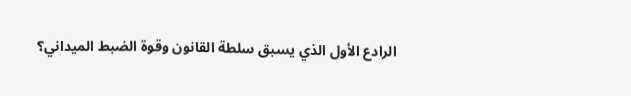الرادع الأول الذي يسبق سلطة القانون وقوة الضبط الميداني؟